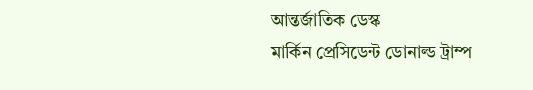আন্তর্জাতিক ডেস্ক
মার্কিন প্রেসিডেন্ট ডোনাল্ড ট্রাম্প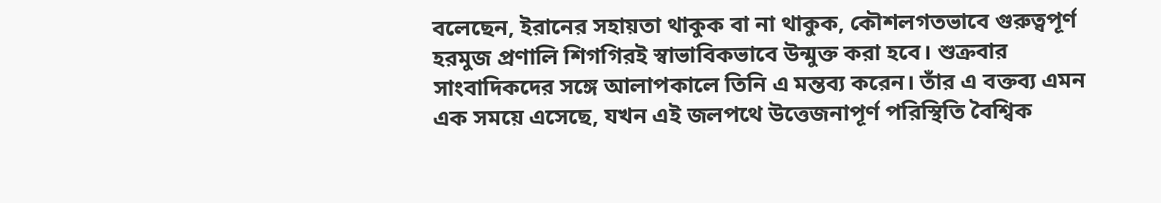বলেছেন, ইরানের সহায়তা থাকুক বা না থাকুক, কৌশলগতভাবে গুরুত্বপূর্ণ হরমুজ প্রণালি শিগগিরই স্বাভাবিকভাবে উন্মুক্ত করা হবে। শুক্রবার সাংবাদিকদের সঙ্গে আলাপকালে তিনি এ মন্তব্য করেন। তাঁর এ বক্তব্য এমন এক সময়ে এসেছে, যখন এই জলপথে উত্তেজনাপূর্ণ পরিস্থিতি বৈশ্বিক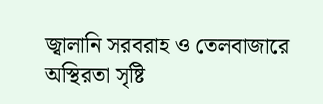জ্বালানি সরবরাহ ও তেলবাজারে অস্থিরতা সৃষ্টি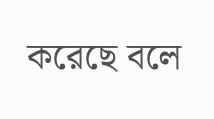করেছে বলে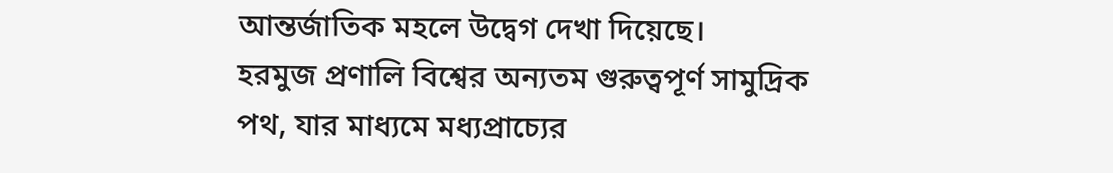আন্তর্জাতিক মহলে উদ্বেগ দেখা দিয়েছে।
হরমুজ প্রণালি বিশ্বের অন্যতম গুরুত্বপূর্ণ সামুদ্রিক পথ, যার মাধ্যমে মধ্যপ্রাচ্যের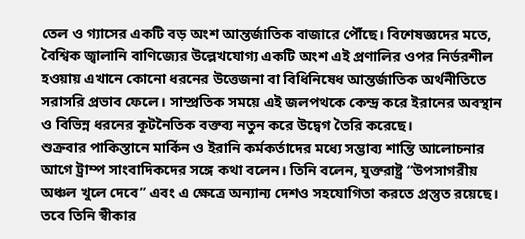তেল ও গ্যাসের একটি বড় অংশ আন্তর্জাতিক বাজারে পৌঁছে। বিশেষজ্ঞদের মতে, বৈশ্বিক জ্বালানি বাণিজ্যের উল্লেখযোগ্য একটি অংশ এই প্রণালির ওপর নির্ভরশীল হওয়ায় এখানে কোনো ধরনের উত্তেজনা বা বিধিনিষেধ আন্তর্জাতিক অর্থনীতিতে সরাসরি প্রভাব ফেলে। সাম্প্রতিক সময়ে এই জলপথকে কেন্দ্র করে ইরানের অবস্থান ও বিভিন্ন ধরনের কূটনৈতিক বক্তব্য নতুন করে উদ্বেগ তৈরি করেছে।
শুক্রবার পাকিস্তানে মার্কিন ও ইরানি কর্মকর্তাদের মধ্যে সম্ভাব্য শান্তি আলোচনার আগে ট্রাম্প সাংবাদিকদের সঙ্গে কথা বলেন। তিনি বলেন, যুক্তরাষ্ট্র “উপসাগরীয় অঞ্চল খুলে দেবে” এবং এ ক্ষেত্রে অন্যান্য দেশও সহযোগিতা করতে প্রস্তুত রয়েছে। তবে তিনি স্বীকার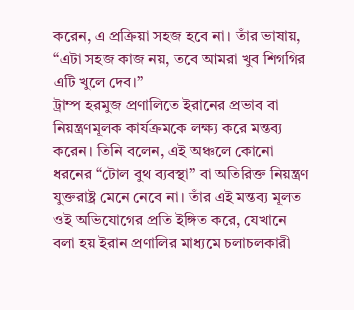করেন, এ প্রক্রিয়া সহজ হবে না। তাঁর ভাষায়, “এটা সহজ কাজ নয়, তবে আমরা খুব শিগগির এটি খুলে দেব।”
ট্রাম্প হরমুজ প্রণালিতে ইরানের প্রভাব বা নিয়ন্ত্রণমূলক কার্যক্রমকে লক্ষ্য করে মন্তব্য করেন। তিনি বলেন, এই অঞ্চলে কোনো ধরনের “টোল বুথ ব্যবস্থা” বা অতিরিক্ত নিয়ন্ত্রণ যুক্তরাষ্ট্র মেনে নেবে না। তাঁর এই মন্তব্য মূলত ওই অভিযোগের প্রতি ইঙ্গিত করে, যেখানে বলা হয় ইরান প্রণালির মাধ্যমে চলাচলকারী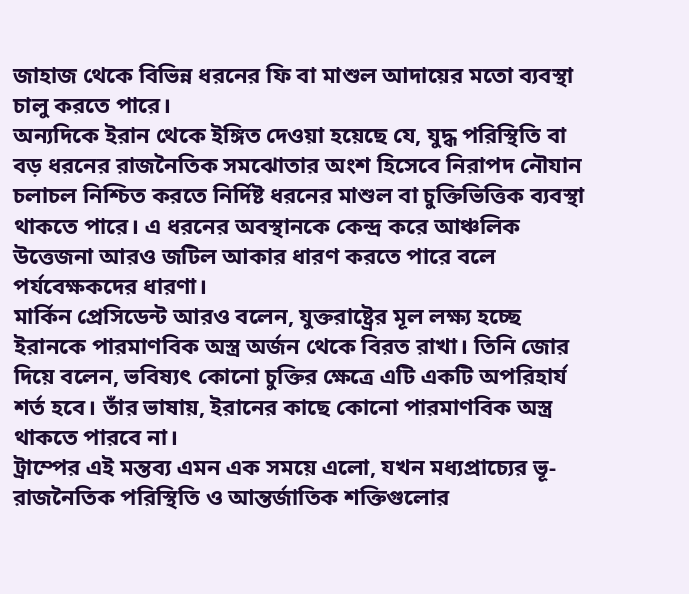জাহাজ থেকে বিভিন্ন ধরনের ফি বা মাশুল আদায়ের মতো ব্যবস্থা চালু করতে পারে।
অন্যদিকে ইরান থেকে ইঙ্গিত দেওয়া হয়েছে যে, যুদ্ধ পরিস্থিতি বা বড় ধরনের রাজনৈতিক সমঝোতার অংশ হিসেবে নিরাপদ নৌযান চলাচল নিশ্চিত করতে নির্দিষ্ট ধরনের মাশুল বা চুক্তিভিত্তিক ব্যবস্থা থাকতে পারে। এ ধরনের অবস্থানকে কেন্দ্র করে আঞ্চলিক উত্তেজনা আরও জটিল আকার ধারণ করতে পারে বলে পর্যবেক্ষকদের ধারণা।
মার্কিন প্রেসিডেন্ট আরও বলেন, যুক্তরাষ্ট্রের মূল লক্ষ্য হচ্ছে ইরানকে পারমাণবিক অস্ত্র অর্জন থেকে বিরত রাখা। তিনি জোর দিয়ে বলেন, ভবিষ্যৎ কোনো চুক্তির ক্ষেত্রে এটি একটি অপরিহার্য শর্ত হবে। তাঁর ভাষায়, ইরানের কাছে কোনো পারমাণবিক অস্ত্র থাকতে পারবে না।
ট্রাম্পের এই মন্তব্য এমন এক সময়ে এলো, যখন মধ্যপ্রাচ্যের ভূ-রাজনৈতিক পরিস্থিতি ও আন্তর্জাতিক শক্তিগুলোর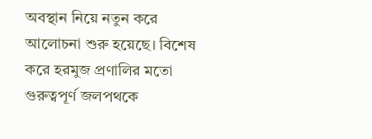অবস্থান নিয়ে নতুন করে আলোচনা শুরু হয়েছে। বিশেষ করে হরমুজ প্রণালির মতো গুরুত্বপূর্ণ জলপথকে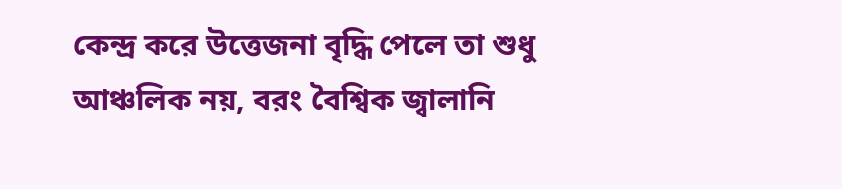কেন্দ্র করে উত্তেজনা বৃদ্ধি পেলে তা শুধু আঞ্চলিক নয়, বরং বৈশ্বিক জ্বালানি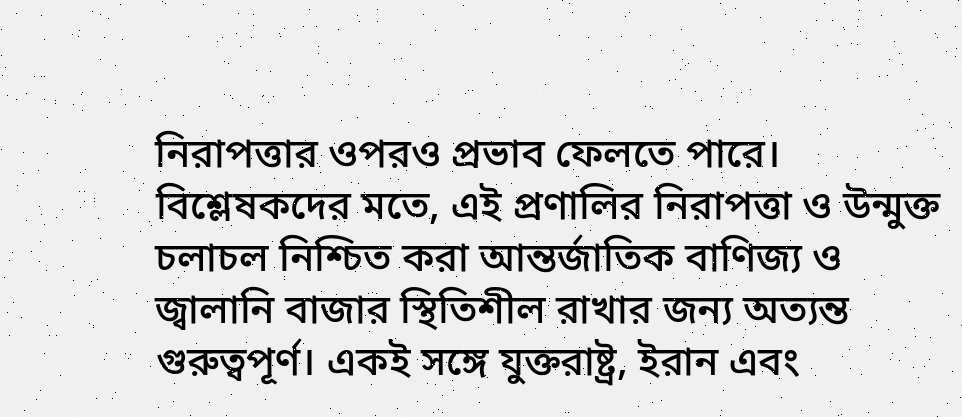নিরাপত্তার ওপরও প্রভাব ফেলতে পারে।
বিশ্লেষকদের মতে, এই প্রণালির নিরাপত্তা ও উন্মুক্ত চলাচল নিশ্চিত করা আন্তর্জাতিক বাণিজ্য ও জ্বালানি বাজার স্থিতিশীল রাখার জন্য অত্যন্ত গুরুত্বপূর্ণ। একই সঙ্গে যুক্তরাষ্ট্র, ইরান এবং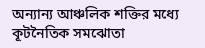অন্যান্য আঞ্চলিক শক্তির মধ্যে কূটনৈতিক সমঝোতা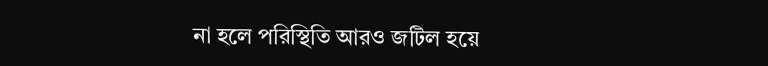না হলে পরিস্থিতি আরও জটিল হয়ে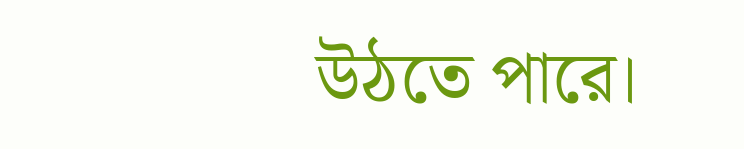উঠতে পারে।